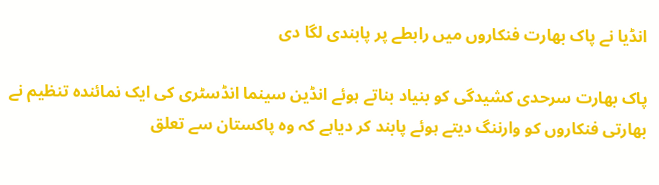انڈیا نے پاک بھارت فنکاروں میں رابطے پر پابندی لگا دی

پاک بھارت سرحدی کشیدگی کو بنیاد بناتے ہوئے انڈین سینما انڈسٹری کی ایک نمائندہ تنظیم نے بھارتی فنکاروں کو وارننگ دیتے ہوئے پابند کر دیاہے کہ وہ پاکستان سے تعلق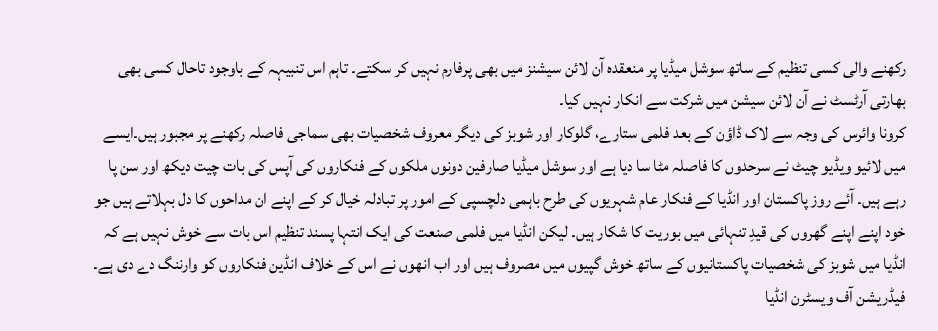رکھنے والی کسی تنظیم کے ساتھ سوشل میڈیا پر منعقدہ آن لائن سیشنز میں بھی پرفارم نہیں کر سکتے۔ تاہم اس تنبیہہ کے باوجود تاحال کسی بھی بھارتی آرٹسٹ نے آن لائن سیشن میں شرکت سے انکار نہیں کیا۔
کرونا وائرس کی وجہ سے لاک ڈاؤن کے بعد فلمی ستارے، گلوکار اور شوبز کی دیگر معروف شخصیات بھی سماجی فاصلہ رکھنے پر مجبور ہیں۔ایسے میں لائیو ویڈیو چیٹ نے سرحدوں کا فاصلہ مٹا سا دیا ہے اور سوشل میڈیا صارفین دونوں ملکوں کے فنکاروں کی آپس کی بات چیت دیکھ اور سن پا رہے ہیں۔ آئے روز پاکستان اور انڈیا کے فنکار عام شہریوں کی طرح باہمی دلچسپی کے امور پر تبادلہ خیال کر کے اپنے ان مداحوں کا دل بہلاتے ہیں جو خود اپنے اپنے گھروں کی قیدِ تنہائی میں بوریت کا شکار ہیں۔ لیکن انڈیا میں فلمی صنعت کی ایک انتہا پسند تنظیم اس بات سے خوش نہیں ہے کہ انڈیا میں شوبز کی شخصیات پاکستانیوں کے ساتھ خوش گپیوں میں مصروف ہیں اور اب انھوں نے اس کے خلاف انڈین فنکاروں کو وارننگ دے دی ہے۔
فیڈریشن آف ویسٹرن انڈیا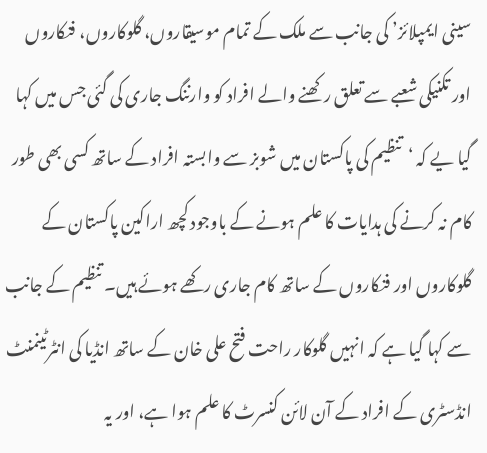سینی ایمپلائز’ کی جانب سے ملک کے تمام موسیقاروں، گلوکاروں، فنکاروں اور تکنیکی شعبے سے تعلق رکھنے والے افراد کو وارننگ جاری کی گئی جس میں کہا گیا یے کہ ‘تنظیم کی پاکستان میں شوبز سے وابستہ افراد کے ساتھ کسی بھی طور کام نہ کرنے کی ہدایات کا علم ہونے کے باوجود کچھ اراکین پاکستان کے گلوکاروں اور فنکاروں کے ساتھ کام جاری رکھے ہوئے ہیں۔ تنظیم کے جانب سے کہا گیا ہے کہ انہیں گلوکار راحت فتح علی خان کے ساتھ انڈیا کی انٹرٹینمنٹ انڈسٹری کے افراد کے آن لائن کنسرٹ کا علم ہوا ہے، اور یہ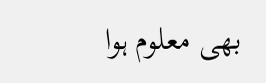بھی معلوم ہوا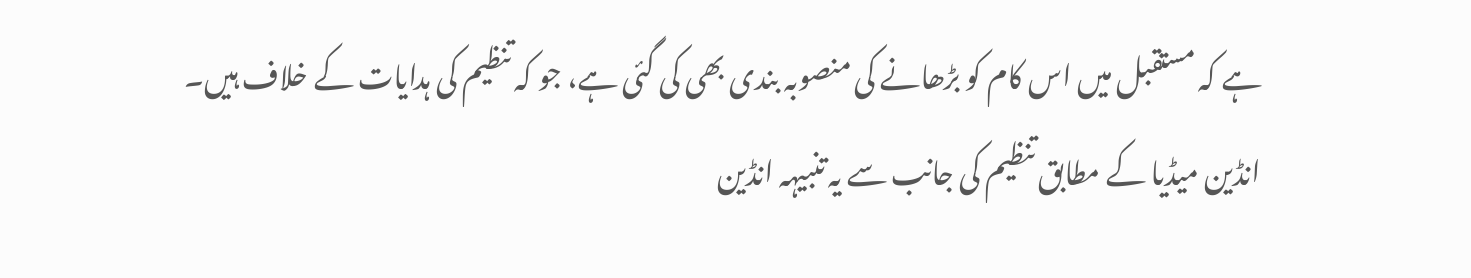ہے کہ مستقبل میں اس کام کو بڑھانے کی منصوبہ بندی بھی کی گئی ہے، جو کہ تنظیم کی ہدایات کے خلاف ہیں۔
انڈین میڈیا کے مطابق تنظیم کی جانب سے یہ تنبیہہ انڈین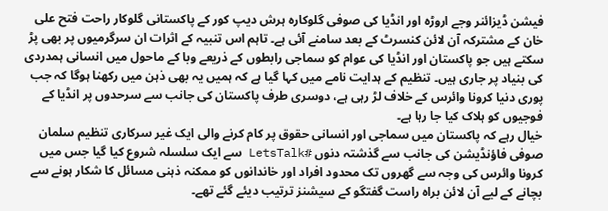فیشن ڈیزائنر وجے اروڑہ اور انڈیا کی صوفی گلوکارہ ہرش دیپ کور کے پاکستانی گلوکار راحت فتح علی خان کے مشترکہ آن لائن کنسرٹ کے بعد سامنے آئی ہے۔ تاہم اس تنبیہ کے اثرات ان سرگرمیوں پر بھی پڑ سکتے ہیں جو پاکستان اور انڈیا کی عوام کو سماجی رابطوں کے ذریعے وبا کے ماحول میں انسانی ہمدردی کی بنیاد پر جاری ہیں۔ تنظیم کے ہدایت نامے میں کہا گیا ہے کہ ہمیں یہ بھی ذہن میں رکھنا ہوگا کہ جب پوری دنیا کرونا وائرس کے خلاف لڑ رہی ہے، دوسری طرف پاکستان کی جانب سے سرحدوں پر انڈیا کے فوجیوں کو ہلاک کیا جا رہا ہے۔
خیال رہے کہ پاکستان میں سماجی اور انسانی حقوق پر کام کرنے والی ایک غیر سرکاری تنظیم سلمان صوفی فاؤنڈیشن کی جانب سے گذشتہ دنوں #LetsTalk سے ایک سلسلہ شروع کیا گیا جس میں کرونا وائرس کی وجہ سے گھروں تک محدود افراد اور خاندانوں کو ممکنہ ذہنی مسائل کا شکار ہونے سے بچانے کے لیے آن لائن براہ راست گفتگو کے سیشنز ترتیب دیئے گئے تھے۔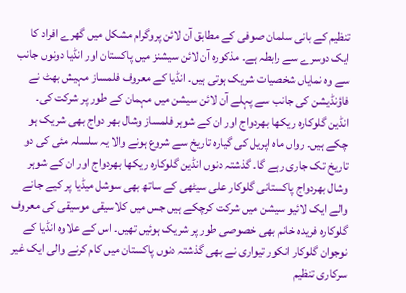تنظیم کے بانی سلمان صوفی کے مطابق آن لائن پروگرام مشکل میں گھرے افراد کا ایک دوسرے سے رابطہ ہے۔ مذکورہ آن لائن سیشنز میں پاکستان اور انڈیا دونوں جانب سے وہ نمایاں شخصیات شریک ہوتی ہیں۔ انڈیا کے معروف فلمساز مہیش بھٹ نے فاؤنڈیشن کی جانب سے پہلے آن لائن سیشن میں مہمان کے طور پر شرکت کی۔
انڈین گلوکارہ ریکھا بھردواج اور ان کے شوہر فلمساز وشال بھر دواج بھی شریک ہو چکے ہیں۔ رواں ماہ اپریل کی گیارہ تاریخ سے شروع ہونے والا یہ سلسلہ مئی کی دو تاریخ تک جاری رہے گا۔ گذشتہ دنوں انڈین گلوکارہ ریکھا بھردواج اور ان کے شوہر وشال بھردواج پاکستانی گلوکار علی سیٹھی کے ساتھ بھی سوشل میڈیا پر کیے جانے والے ایک لائیو سیشن میں شرکت کرچکے ہیں جس میں کلاسیقی موسیقی کی معروف گلوکارہ فریدہ خانم بھی خصوصی طور پر شریک ہوئیں تھیں۔ اس کے علاوہ انڈیا کے نوجوان گلوکار انکور تیواری نے بھی گذشتہ دنوں پاکستان میں کام کرنے والی ایک غیر سرکاری تنظیم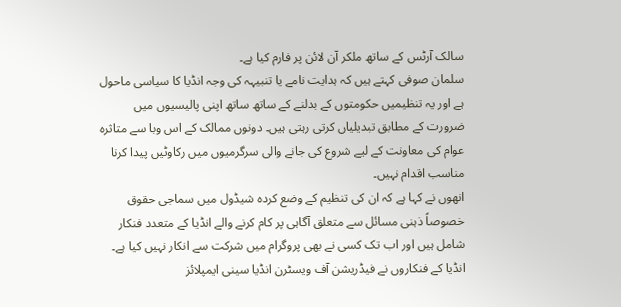سالک آرٹس کے ساتھ ملکر آن لائن پر فارم کیا ہے۔
سلمان صوفی کہتے ہیں کہ ہدایت نامے یا تنبیہہ کی وجہ انڈیا کا سیاسی ماحول ہے اور یہ تنظیمیں حکومتوں کے بدلنے کے ساتھ ساتھ اپنی پالیسیوں میں ضرورت کے مطابق تبدیلیاں کرتی رہتی ہیں۔ دونوں ممالک کے اس وبا سے متاثرہ عوام کی معاونت کے لیے شروع کی جانے والی سرگرمیوں میں رکاوٹیں پیدا کرنا مناسب اقدام نہیں۔
انھوں نے کہا ہے کہ ان کی تنظیم کے وضع کردہ شیڈول میں سماجی حقوق خصوصاً ذہنی مسائل سے متعلق آگاہی پر کام کرنے والے انڈیا کے متعدد فنکار شامل ہیں اور اب تک کسی نے بھی پروگرام میں شرکت سے انکار نہیں کیا ہے۔ انڈیا کے فنکاروں نے فیڈریشن آف ویسٹرن انڈیا سینی ایمپلائز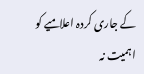کے جاری کردہ اعلامیے کو اہمیت نہ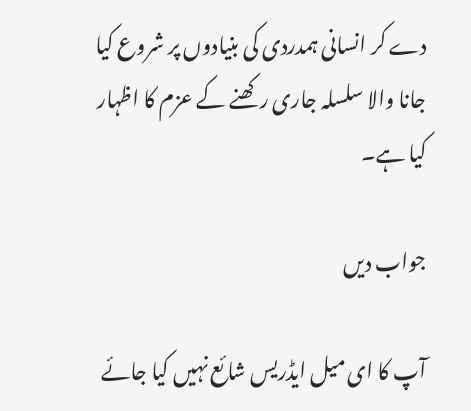دے کر انسانی ہمدردی کی بنیادوں پر شروع کیا جانا والا سلسلہ جاری رکھنے کے عزم کا اظہار کیا ہے۔

جواب دیں

آپ کا ای میل ایڈریس شائع نہیں کیا جائے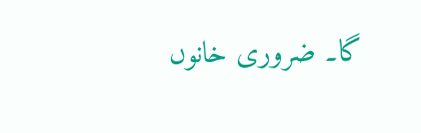گا۔ ضروری خانوں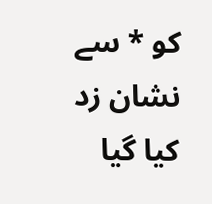کو * سے نشان زد کیا گیا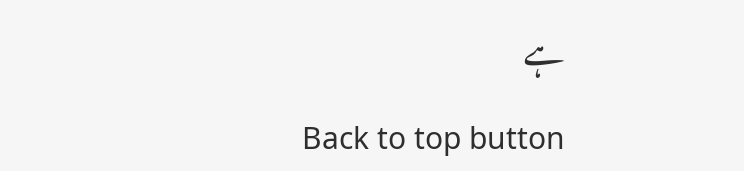ہے

Back to top button